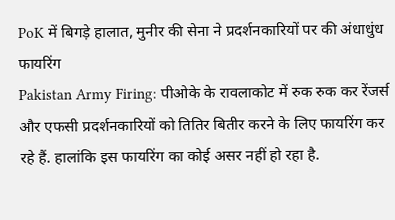PoK में बिगड़े हालात, मुनीर की सेना ने प्रदर्शनकारियों पर की अंधाधुंध फायरिंग
Pakistan Army Firing: पीओके के रावलाकोट में रुक रुक कर रेंजर्स और एफसी प्रदर्शनकारियों को तितिर बितीर करने के लिए फायरिंग कर रहे हैं. हालांकि इस फायरिंग का कोई असर नहीं हो रहा है.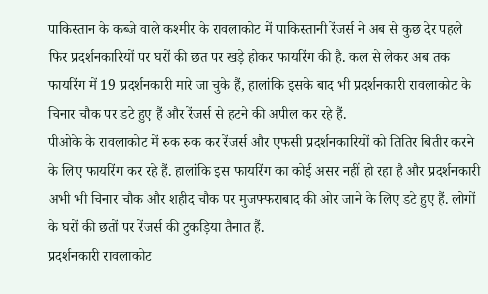पाकिस्तान के कब्जे वाले कश्मीर के रावलाकोट में पाकिस्तानी रेंजर्स ने अब से कुछ देर पहले फिर प्रदर्शनकारियों पर घरों की छत पर खड़े होकर फायरिंग की है. कल से लेकर अब तक फायरिंग में 19 प्रदर्शनकारी मारे जा चुके हैं, हालांकि इसके बाद भी प्रदर्शनकारी रावलाकोट के चिनार चौक पर डटे हुए हैं और रेंजर्स से हटने की अपील कर रहे हैं.
पीओके के रावलाकोट में रुक रुक कर रेंजर्स और एफसी प्रदर्शनकारियों को तितिर बितीर करने के लिए फायरिंग कर रहे हैं. हालांकि इस फायरिंग का कोई असर नहीं हो रहा है और प्रदर्शनकारी अभी भी चिनार चौक और शहीद चौक पर मुजफ्फराबाद की ओर जाने के लिए डटे हुए हैं. लोगों के घरों की छतों पर रेंजर्स की टुकड़िया तैनात हैं.
प्रदर्शनकारी रावलाकोट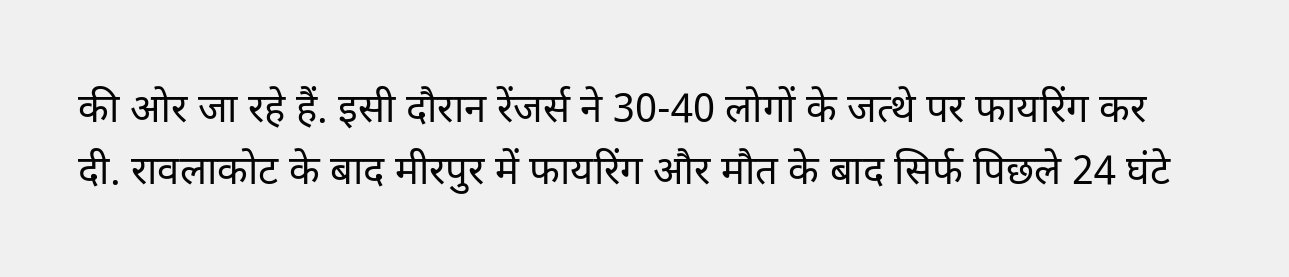की ओर जा रहे हैं. इसी दौरान रेंजर्स ने 30-40 लोगों के जत्थे पर फायरिंग कर दी. रावलाकोट के बाद मीरपुर में फायरिंग और मौत के बाद सिर्फ पिछले 24 घंटे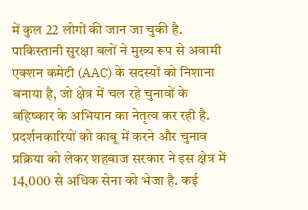में कुल 22 लोगों की जान जा चुकी है. पाकिस्तानी सुरक्षा बलों ने मुख्य रूप से अवामी एक्शन कमेटी (AAC) के सदस्यों को निशाना बनाया है, जो क्षेत्र में चल रहे चुनावों के बहिष्कार के अभियान का नेतृत्व कर रही है.
प्रदर्शनकारियों को काबू में करने और चुनाव प्रक्रिया को लेकर शहबाज सरकार ने इस क्षेत्र में 14,000 से अधिक सेना को भेजा है. कई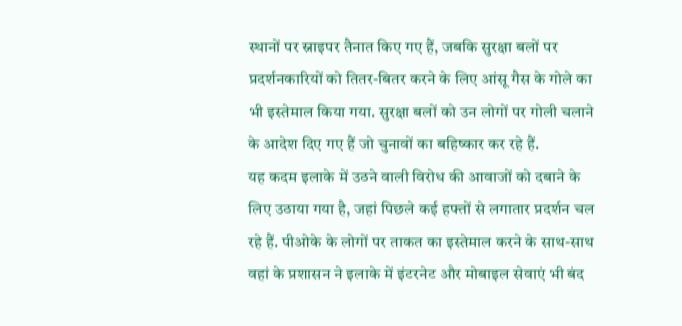स्थानों पर स्नाइपर तैनात किए गए हैं, जबकि सुरक्षा बलों पर प्रदर्शनकारियों को तितर-बितर करने के लिए आंसू गैस के गोले का भी इस्तेमाल किया गया. सुरक्षा बलों को उन लोगों पर गोली चलाने के आदेश दिए गए हैं जो चुनावों का बहिष्कार कर रहे हैं.
यह कदम इलाके में उठने वाली विरोध की आवाजों को दबाने के लिए उठाया गया है, जहां पिछले कई हफ्तों से लगातार प्रदर्शन चल रहे हैं. पीओके के लोगों पर ताकत का इस्तेमाल करने के साथ-साथ वहां के प्रशासन ने इलाके में इंटरनेट और मोबाइल सेवाएं भी बंद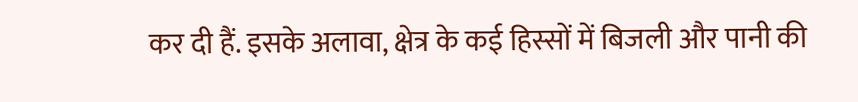कर दी हैं. इसके अलावा, क्षेत्र के कई हिस्सों में बिजली और पानी की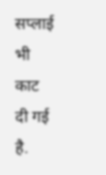सप्लाई भी काट दी गई है.